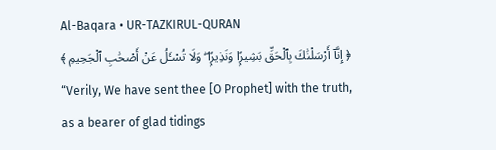Al-Baqara • UR-TAZKIRUL-QURAN
﴿ إِنَّآ أَرْسَلْنَٰكَ بِٱلْحَقِّ بَشِيرًۭا وَنَذِيرًۭا ۖ وَلَا تُسْـَٔلُ عَنْ أَصْحَٰبِ ٱلْجَحِيمِ ﴾
“Verily, We have sent thee [O Prophet] with the truth, as a bearer of glad tidings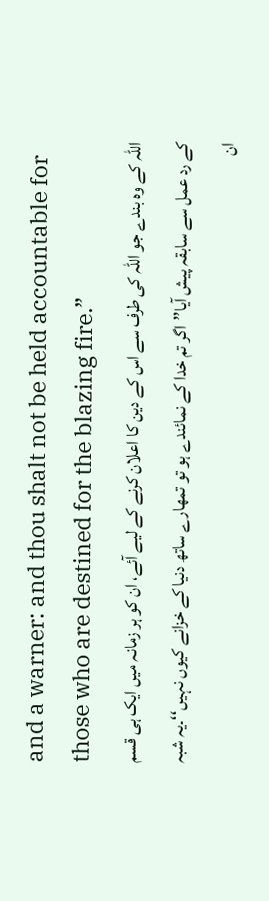and a warner: and thou shalt not be held accountable for those who are destined for the blazing fire.”
اللہ کے وہ بندے جو اللہ کی طرف سے اس کے دین کا اعلان کرنے کے لیے آئے، ان کو ہر زمانہ میں ایک ہی قسم کے رد عمل سے سابقہ پیش آیا’’اگر تم خدا کے نمائندے ہو تو تمھارے ساتھ دنیا کے خزانے کیوں نہیں‘‘۔یہ شبہ ان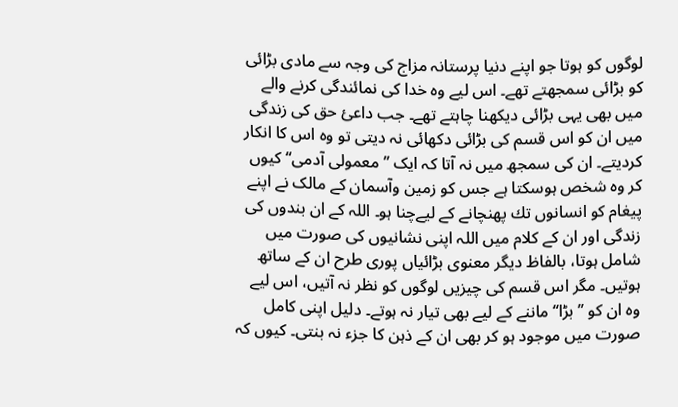لوگوں کو ہوتا جو اپنے دنیا پرستانہ مزاج کی وجہ سے مادی بڑائی کو بڑائی سمجھتے تھے۔ اس ليے وہ خدا کی نمائندگی کرنے والے میں بھی یہی بڑائی دیکھنا چاہتے تھے۔ جب داعیٔ حق کی زندگی میں ان کو اس قسم کی بڑائی دکھائی نہ دیتی تو وہ اس کا انکار کردیتے۔ ان کی سمجھ میں نہ آتا کہ ایک ’’معمولی آدمی‘‘ کیوں کر وہ شخص ہوسکتا ہے جس کو زمین وآسمان کے مالک نے اپنے پیغام كو انسانوں تك پهنچانے کے لیےچنا ہو۔ اللہ کے ان بندوں کی زندگی اور ان کے کلام میں اللہ اپنی نشانیوں کی صورت میں شامل ہوتا، بالفاظ دیگر معنوی بڑائیاں پوری طرح ان کے ساتھ ہوتیں۔ مگر اس قسم کی چیزیں لوگوں کو نظر نہ آتیں، اس ليے وہ ان کو ’’بڑا‘‘ ماننے کے لیے بھی تیار نہ ہوتے۔ دلیل اپنی کامل صورت میں موجود ہو کر بھی ان کے ذہن کا جزء نہ بنتی۔ کیوں کہ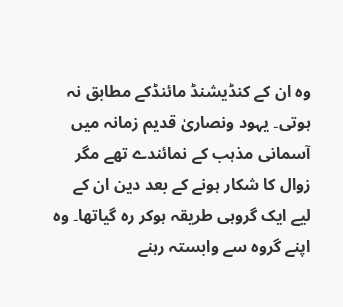وہ ان کے کنڈيشنڈ مائنڈکے مطابق نہ ہوتی۔ یہود ونصاریٰ قدیم زمانہ میں آسمانی مذہب کے نمائندے تھے مگر زوال کا شکار ہونے کے بعد دین ان کے لیے ایک گروہی طریقہ ہوکر رہ گیاتھا۔ وہ اپنے گروہ سے وابستہ رہنے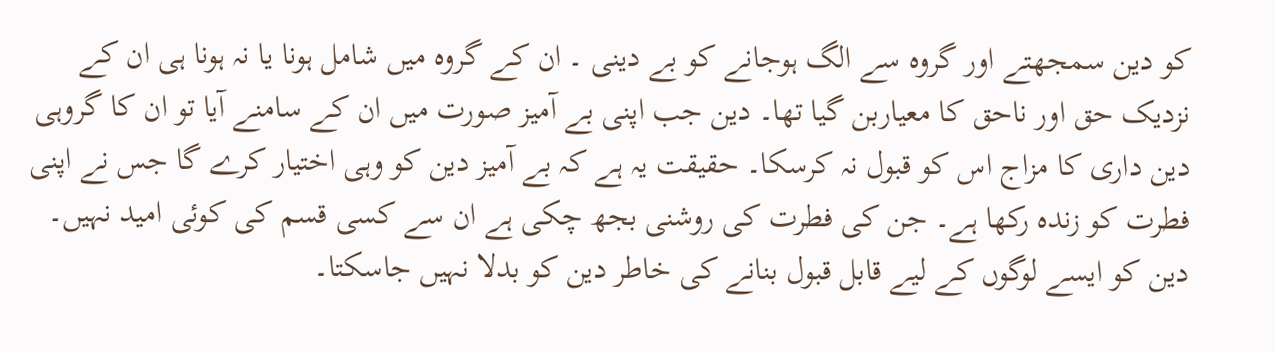کو دین سمجھتے اور گروہ سے الگ ہوجانے کو بے دینی ۔ ان کے گروہ میں شامل ہونا یا نہ ہونا ہی ان کے نزدیک حق اور ناحق کا معیاربن گیا تھا۔ دین جب اپنی بے آمیز صورت میں ان کے سامنے آیا تو ان کا گروہی دین داری کا مزاج اس کو قبول نہ کرسکا۔ حقیقت یہ ہے کہ بے آمیز دین کو وہی اختیار کرے گا جس نے اپنی فطرت کو زندہ رکھا ہے۔ جن کی فطرت کی روشنی بجھ چکی ہے ان سے کسی قسم کی کوئی امید نہیں۔ دین کو ایسے لوگوں کے لیے قابل قبول بنانے کی خاطر دین کو بدلا نہیں جاسکتا۔